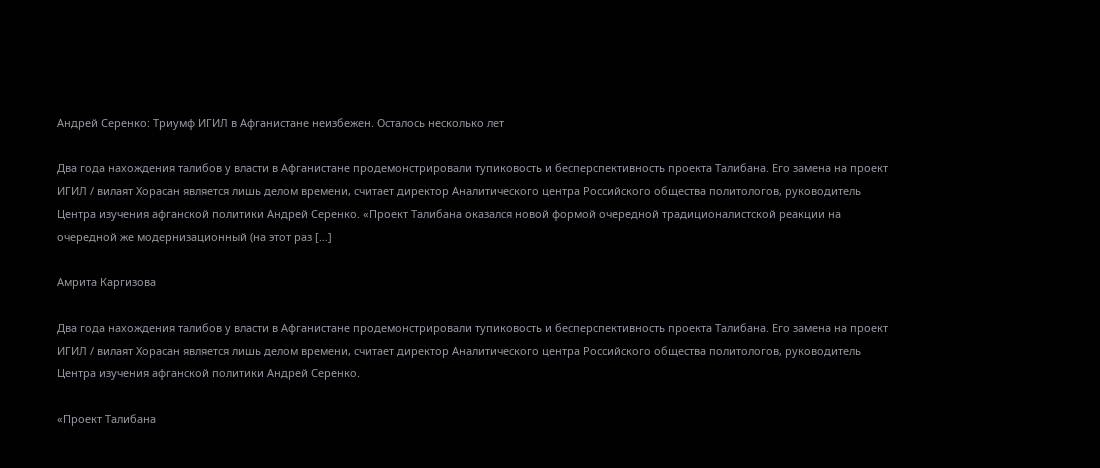Андрей Серенко: Триумф ИГИЛ в Афганистане неизбежен. Осталось несколько лет

Два года нахождения талибов у власти в Афганистане продемонстрировали тупиковость и бесперспективность проекта Талибана. Его замена на проект ИГИЛ / вилаят Хорасан является лишь делом времени, считает директор Аналитического центра Российского общества политологов, руководитель Центра изучения афганской политики Андрей Серенко. «Проект Талибана оказался новой формой очередной традиционалистской реакции на очередной же модернизационный (на этот раз […]

Амрита Каргизова

Два года нахождения талибов у власти в Афганистане продемонстрировали тупиковость и бесперспективность проекта Талибана. Его замена на проект ИГИЛ / вилаят Хорасан является лишь делом времени, считает директор Аналитического центра Российского общества политологов, руководитель Центра изучения афганской политики Андрей Серенко.

«Проект Талибана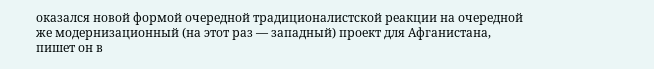оказался новой формой очередной традиционалистской реакции на очередной же модернизационный (на этот раз — западный) проект для Афганистана, пишет он в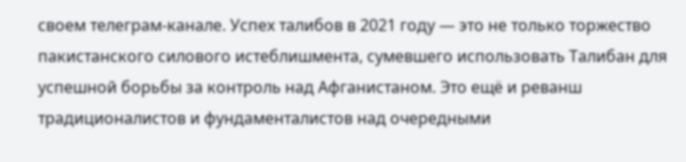своем телеграм-канале. Успех талибов в 2021 году — это не только торжество пакистанского силового истеблишмента, сумевшего использовать Талибан для успешной борьбы за контроль над Афганистаном. Это ещё и реванш традиционалистов и фундаменталистов над очередными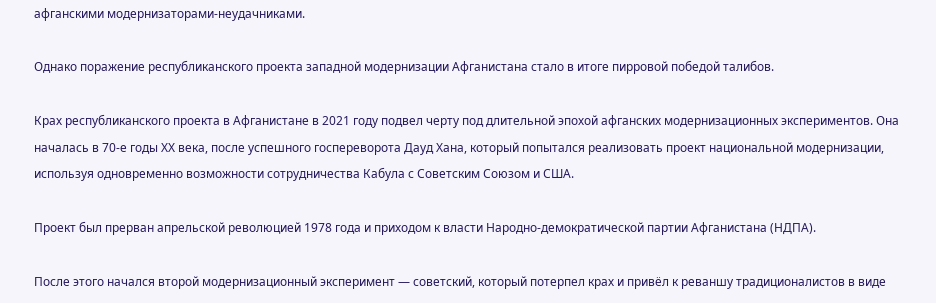афганскими модернизаторами-неудачниками.

Однако поражение республиканского проекта западной модернизации Афганистана стало в итоге пирровой победой талибов.

Крах республиканского проекта в Афганистане в 2021 году подвел черту под длительной эпохой афганских модернизационных экспериментов. Она началась в 70-е годы ХХ века, после успешного госпереворота Дауд Хана, который попытался реализовать проект национальной модернизации, используя одновременно возможности сотрудничества Кабула с Советским Союзом и США.

Проект был прерван апрельской революцией 1978 года и приходом к власти Народно-демократической партии Афганистана (НДПА).

После этого начался второй модернизационный эксперимент — советский, который потерпел крах и привёл к реваншу традиционалистов в виде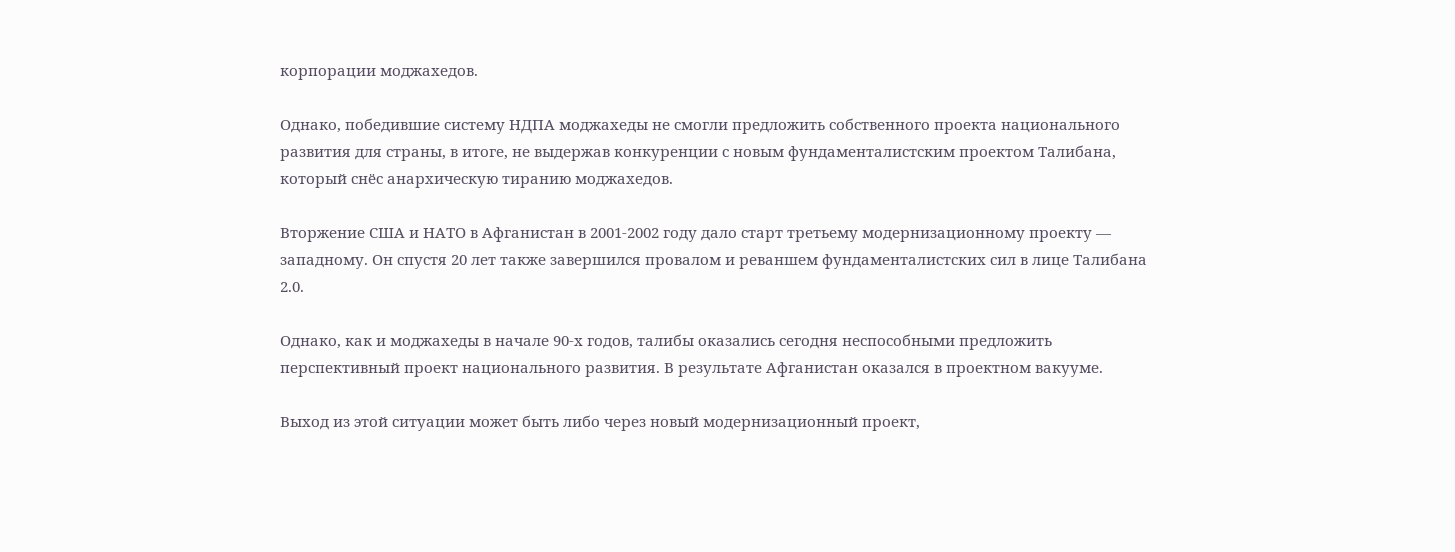корпорации моджахедов.

Однако, победившие систему НДПА моджахеды не смогли предложить собственного проекта национального развития для страны, в итоге, не выдержав конкуренции с новым фундаменталистским проектом Талибана, который снёс анархическую тиранию моджахедов.

Вторжение США и НАТО в Афганистан в 2001-2002 году дало старт третьему модернизационному проекту — западному. Он спустя 20 лет также завершился провалом и реваншем фундаменталистских сил в лице Талибана 2.0.

Однако, как и моджахеды в начале 90-х годов, талибы оказались сегодня неспособными предложить перспективный проект национального развития. В результате Афганистан оказался в проектном вакууме.

Выход из этой ситуации может быть либо через новый модернизационный проект,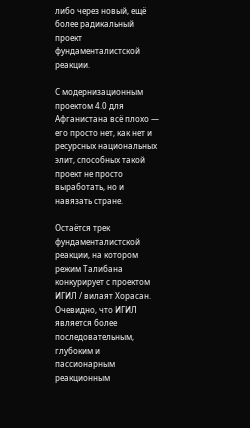либо через новый, ещё более радикальный проект фундаменталистской реакции.

С модернизационным проектом 4.0 для Афганистана всё плохо — его просто нет, как нет и ресурсных национальных элит, способных такой проект не просто выработать, но и навязать стране.

Остаётся трек фундаменталистской реакции, на котором режим Талибана конкурирует с проектом ИГИЛ / вилаят Хорасан. Очевидно, что ИГИЛ является более последовательным, глубоким и пассионарным реакционным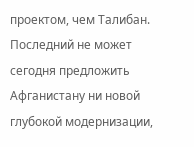проектом, чем Талибан. Последний не может сегодня предложить Афганистану ни новой глубокой модернизации,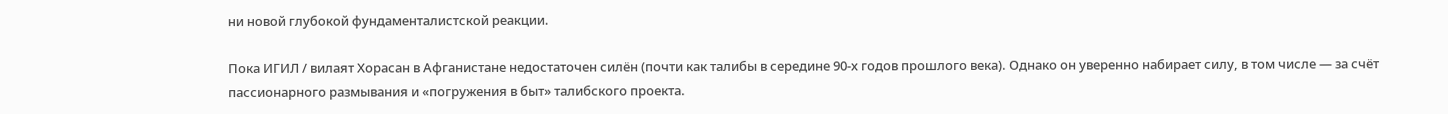ни новой глубокой фундаменталистской реакции.

Пока ИГИЛ / вилаят Хорасан в Афганистане недостаточен силён (почти как талибы в середине 90-х годов прошлого века). Однако он уверенно набирает силу, в том числе — за счёт пассионарного размывания и «погружения в быт» талибского проекта.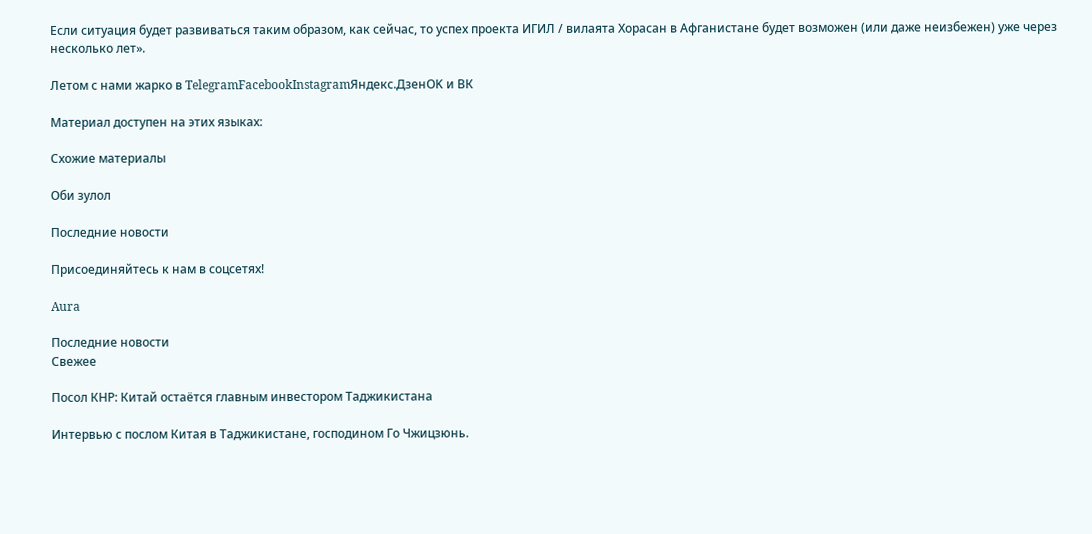Если ситуация будет развиваться таким образом, как сейчас, то успех проекта ИГИЛ / вилаята Хорасан в Афганистане будет возможен (или даже неизбежен) уже через несколько лет».

Летом с нами жарко в TelegramFacebookInstagramЯндекс.ДзенOK и ВК

Материал доступен на этих языках:

Cхожие материалы

Оби зулол

Последние новости

Присоединяйтесь к нам в соцсетях!

Aura

Последние новости
Свежее

Посол КНР: Китай остаётся главным инвестором Таджикистана

Интервью с послом Китая в Таджикистане, господином Го Чжицзюнь.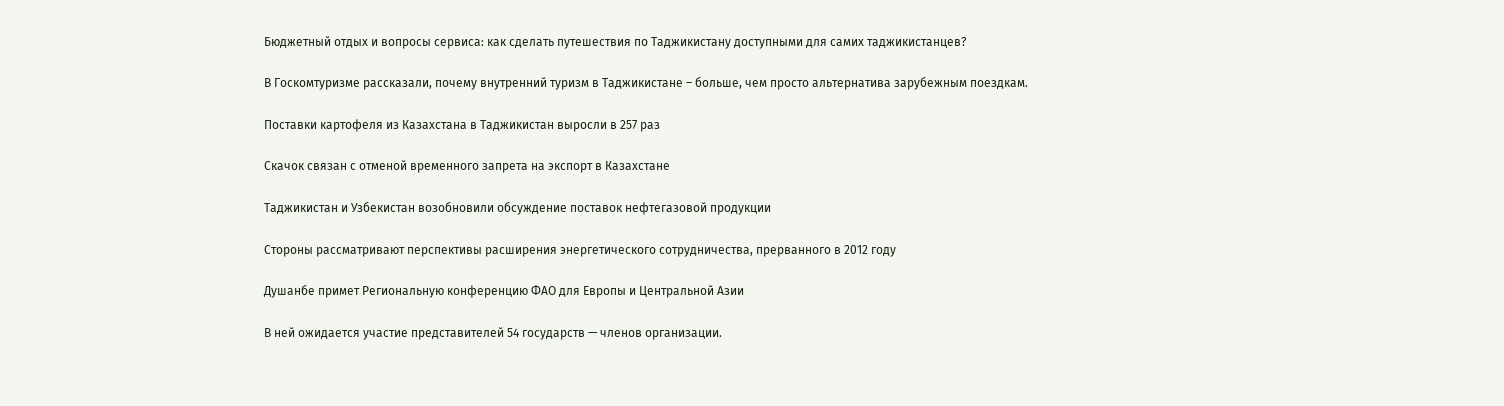Бюджетный отдых и вопросы сервиса: как сделать путешествия по Таджикистану доступными для самих таджикистанцев?

В Госкомтуризме рассказали, почему внутренний туризм в Таджикистане – больше, чем просто альтернатива зарубежным поездкам.

Поставки картофеля из Казахстана в Таджикистан выросли в 257 раз

Скачок связан с отменой временного запрета на экспорт в Казахстане

Таджикистан и Узбекистан возобновили обсуждение поставок нефтегазовой продукции

Стороны рассматривают перспективы расширения энергетического сотрудничества, прерванного в 2012 году

Душанбе примет Региональную конференцию ФАО для Европы и Центральной Азии

В ней ожидается участие представителей 54 государств — членов организации.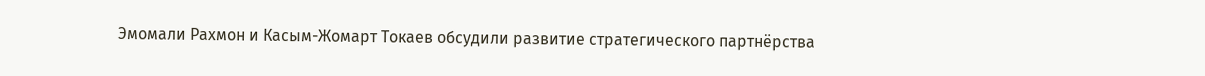Эмомали Рахмон и Касым-Жомарт Токаев обсудили развитие стратегического партнёрства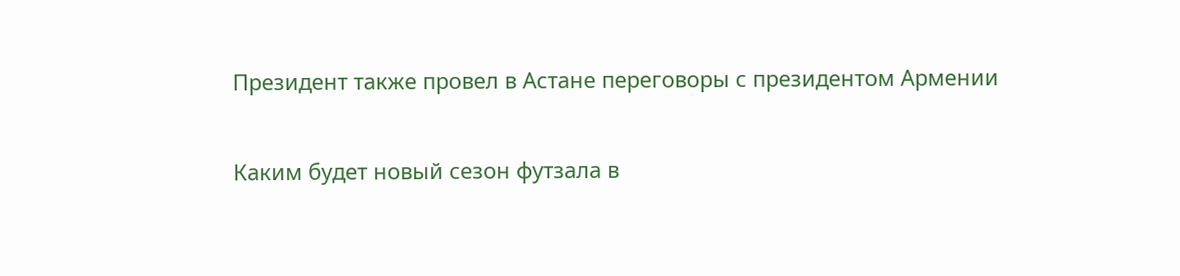Президент также провел в Астане переговоры с президентом Армении

Каким будет новый сезон футзала в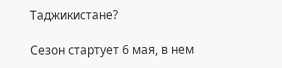Таджикистане?

Сезон стартует 6 мая, в нем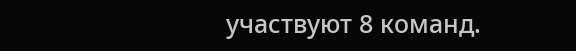участвуют 8 команд.